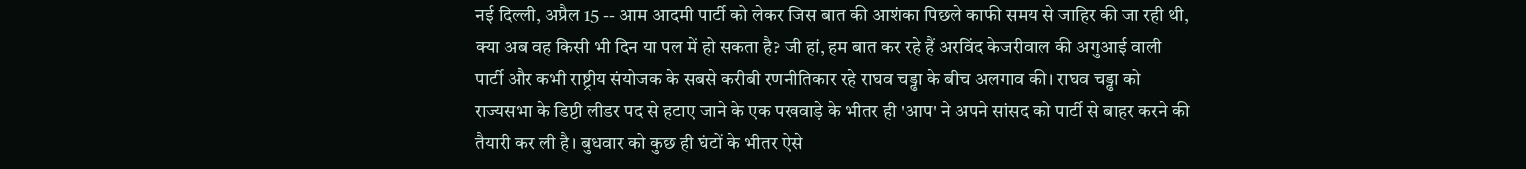नई दिल्ली, अप्रैल 15 -- आम आदमी पार्टी को लेकर जिस बात की आशंका पिछले काफी समय से जाहिर की जा रही थी, क्या अब वह किसी भी दिन या पल में हो सकता है? जी हां, हम बात कर रहे हैं अरविंद केजरीवाल की अगुआई वाली पार्टी और कभी राष्ट्रीय संयोजक के सबसे करीबी रणनीतिकार रहे राघव चड्ढा के बीच अलगाव की। राघव चड्ढा को राज्यसभा के डिप्टी लीडर पद से हटाए जाने के एक पखवाड़े के भीतर ही 'आप' ने अपने सांसद को पार्टी से बाहर करने की तैयारी कर ली है। बुधवार को कुछ ही घंटों के भीतर ऐसे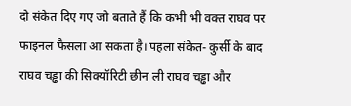दो संकेत दिए गए जो बताते हैं कि कभी भी वक्त राघव पर फाइनल फैसला आ सकता है।पहला संकेत- कुर्सी के बाद राघव चड्ढा की सिक्यॉरिटी छीन ली राघव चड्ढा और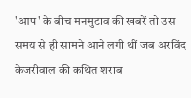'आप' के बीच मनमुटाव की खबरें तो उस समय से ही सामने आने लगी थीं जब अरविंद केजरीवाल की कथित शराब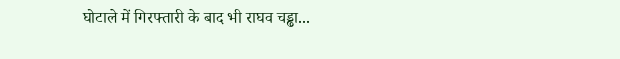घोटाले में गिरफ्तारी के बाद भी राघव चड्ढा...